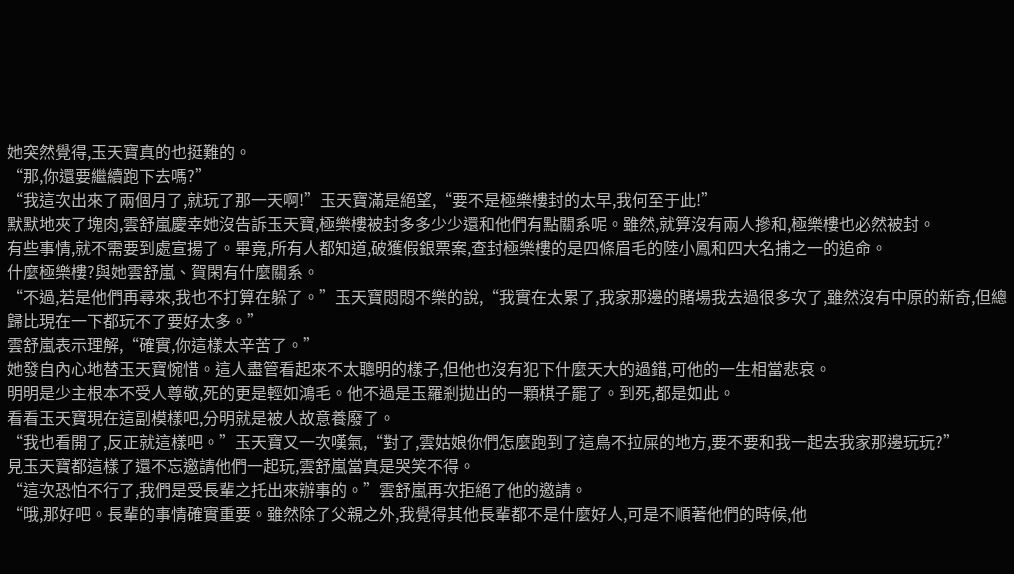她突然覺得,玉天寶真的也挺難的。
“那,你還要繼續跑下去嗎?”
“我這次出來了兩個月了,就玩了那一天啊!”玉天寶滿是絕望,“要不是極樂樓封的太早,我何至于此!”
默默地夾了塊肉,雲舒嵐慶幸她沒告訴玉天寶,極樂樓被封多多少少還和他們有點關系呢。雖然,就算沒有兩人摻和,極樂樓也必然被封。
有些事情,就不需要到處宣揚了。畢竟,所有人都知道,破獲假銀票案,查封極樂樓的是四條眉毛的陸小鳳和四大名捕之一的追命。
什麼極樂樓?與她雲舒嵐、賀閑有什麼關系。
“不過,若是他們再尋來,我也不打算在躲了。”玉天寶悶悶不樂的說,“我實在太累了,我家那邊的賭場我去過很多次了,雖然沒有中原的新奇,但總歸比現在一下都玩不了要好太多。”
雲舒嵐表示理解,“確實,你這樣太辛苦了。”
她發自內心地替玉天寶惋惜。這人盡管看起來不太聰明的樣子,但他也沒有犯下什麼天大的過錯,可他的一生相當悲哀。
明明是少主根本不受人尊敬,死的更是輕如鴻毛。他不過是玉羅剎拋出的一顆棋子罷了。到死,都是如此。
看看玉天寶現在這副模樣吧,分明就是被人故意養廢了。
“我也看開了,反正就這樣吧。”玉天寶又一次嘆氣,“對了,雲姑娘你們怎麼跑到了這鳥不拉屎的地方,要不要和我一起去我家那邊玩玩?”
見玉天寶都這樣了還不忘邀請他們一起玩,雲舒嵐當真是哭笑不得。
“這次恐怕不行了,我們是受長輩之托出來辦事的。”雲舒嵐再次拒絕了他的邀請。
“哦,那好吧。長輩的事情確實重要。雖然除了父親之外,我覺得其他長輩都不是什麼好人,可是不順著他們的時候,他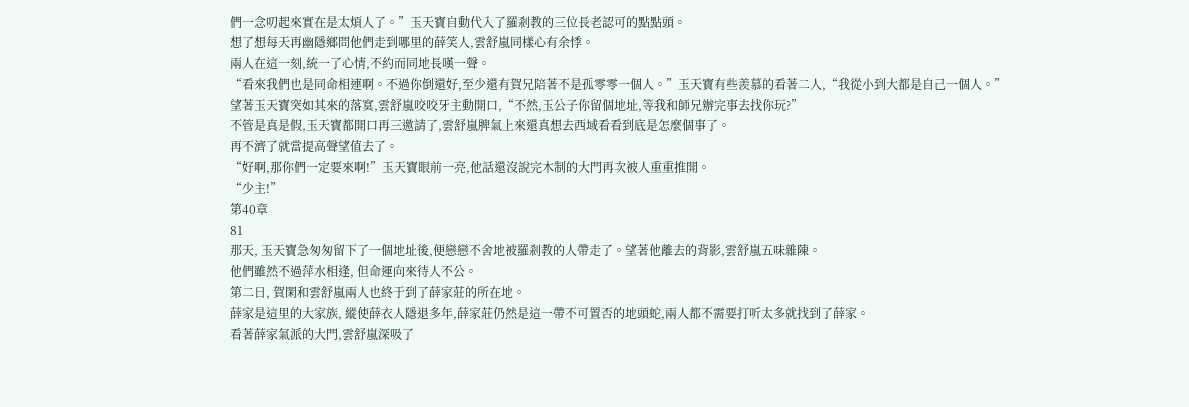們一念叨起來實在是太煩人了。”玉天寶自動代入了羅剎教的三位長老認可的點點頭。
想了想每天再幽隱鄉問他們走到哪里的薛笑人,雲舒嵐同樣心有余悸。
兩人在這一刻,統一了心情,不約而同地長嘆一聲。
“看來我們也是同命相連啊。不過你倒還好,至少還有賀兄陪著不是孤零零一個人。”玉天寶有些羨慕的看著二人,“我從小到大都是自己一個人。”
望著玉天寶突如其來的落寞,雲舒嵐咬咬牙主動開口,“不然,玉公子你留個地址,等我和師兄辦完事去找你玩?”
不管是真是假,玉天寶都開口再三邀請了,雲舒嵐脾氣上來還真想去西域看看到底是怎麼個事了。
再不濟了就當提高聲望值去了。
“好啊,那你們一定要來啊!”玉天寶眼前一亮,他話還沒說完木制的大門再次被人重重推開。
“少主!”
第40章
81
那天, 玉天寶急匆匆留下了一個地址後,便戀戀不舍地被羅剎教的人帶走了。望著他離去的背影,雲舒嵐五味雜陳。
他們雖然不過萍水相逢, 但命運向來待人不公。
第二日, 賀閑和雲舒嵐兩人也終于到了薛家莊的所在地。
薛家是這里的大家族, 縱使薛衣人隱退多年,薛家莊仍然是這一帶不可置否的地頭蛇,兩人都不需要打听太多就找到了薛家。
看著薛家氣派的大門,雲舒嵐深吸了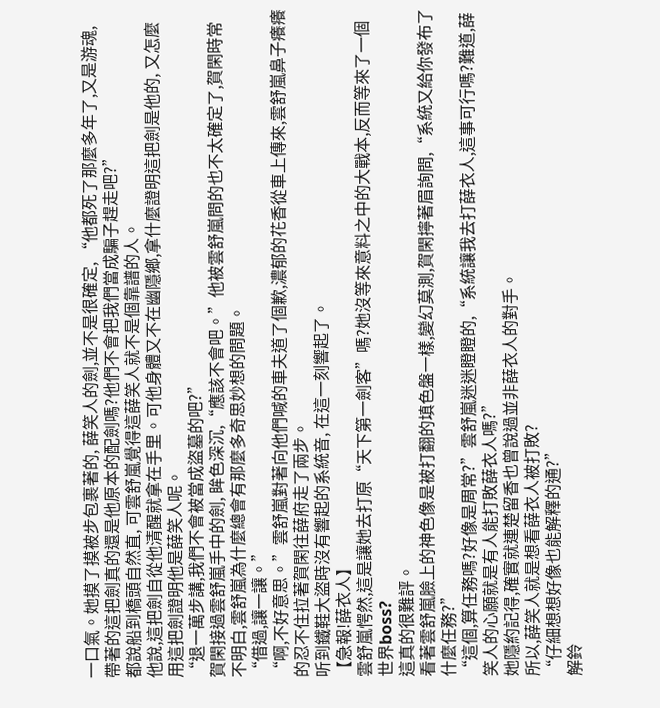一口氣。她摸了摸被步包裹著的, 薛笑人的劍,並不是很確定, “他都死了那麼多年了,又是游魂, 帶著的這把劍真的還是他原本的配劍嗎?他們不會把我們當成騙子趕走吧?”
都說船到橋頭自然直, 可雲舒嵐覺得這薛笑人就不是個靠譜的人。
他說,這把劍自從他清醒就拿在手里。可他身體又不在幽隱鄉,拿什麼證明這把劍是他的, 又怎麼用這把劍證明他是薛笑人呢。
“退一萬步講,我們不會被當成盜墓的吧?”
賀閑接過雲舒嵐手中的劍, 眸色深沉,“應該不會吧。”他被雲舒嵐問的也不太確定了,賀閑時常不明白,雲舒嵐為什麼總會有那麼多奇思妙想的問題。
“借過,讓一讓。”
“啊,不好意思。”雲舒嵐對著向他們喊的車夫道了個歉,濃郁的花香從車上傳來,雲舒嵐鼻子癢癢的忍不住拉著賀閑往薛府走了兩步。
听到鐵鞋大盜時沒有響起的系統音, 在這一刻響起了。
【急報!薛衣人】
雲舒嵐愕然,這是讓她去打原“天下第一劍客”嗎?她沒等來意料之中的大戰本,反而等來了一個世界boss?
這真的很難評。
看著雲舒嵐臉上的神色像是被打翻的填色盤一樣,變幻莫測,賀閑擰著眉詢問,“系統又給你發布了什麼任務?”
“這個,算任務嗎?好像是周常?”雲舒嵐迷迷瞪瞪的,“系統讓我去打薛衣人,這事可行嗎?難道,薛笑人的心願就是有人能打敗薛衣人嗎?”
她隱約記得,確實就連楚留香也曾說過並非薛衣人的對手。
所以,薛笑人就是想看薛衣人被打敗?
“仔細想想好像也能解釋的通?”
解鈴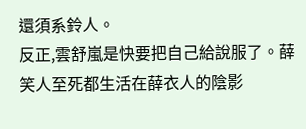還須系鈴人。
反正,雲舒嵐是快要把自己給說服了。薛笑人至死都生活在薛衣人的陰影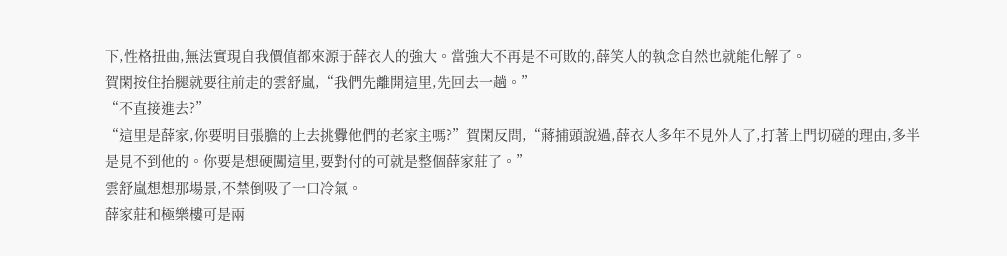下,性格扭曲,無法實現自我價值都來源于薛衣人的強大。當強大不再是不可敗的,薛笑人的執念自然也就能化解了。
賀閑按住抬腿就要往前走的雲舒嵐,“我們先離開這里,先回去一趟。”
“不直接進去?”
“這里是薛家,你要明目張膽的上去挑釁他們的老家主嗎?”賀閑反問,“蔣捕頭說過,薛衣人多年不見外人了,打著上門切磋的理由,多半是見不到他的。你要是想硬闖這里,要對付的可就是整個薛家莊了。”
雲舒嵐想想那場景,不禁倒吸了一口冷氣。
薛家莊和極樂樓可是兩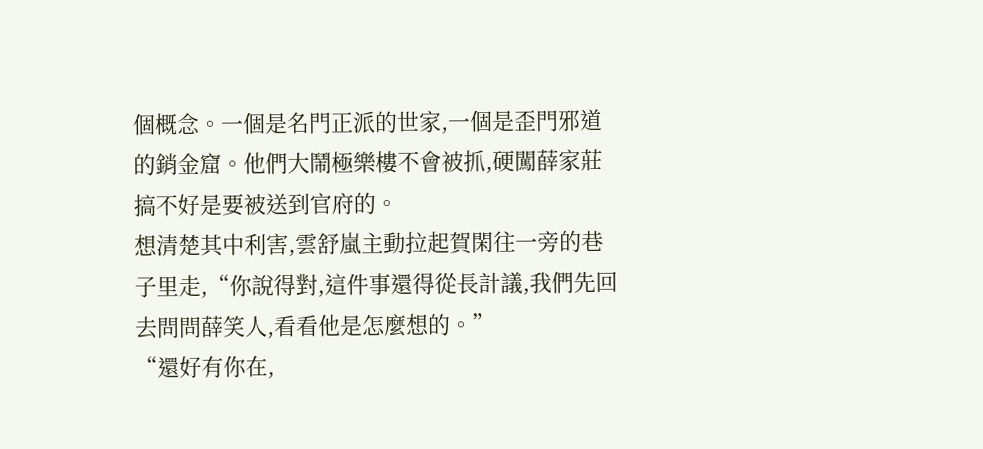個概念。一個是名門正派的世家,一個是歪門邪道的銷金窟。他們大鬧極樂樓不會被抓,硬闖薛家莊搞不好是要被送到官府的。
想清楚其中利害,雲舒嵐主動拉起賀閑往一旁的巷子里走,“你說得對,這件事還得從長計議,我們先回去問問薛笑人,看看他是怎麼想的。”
“還好有你在,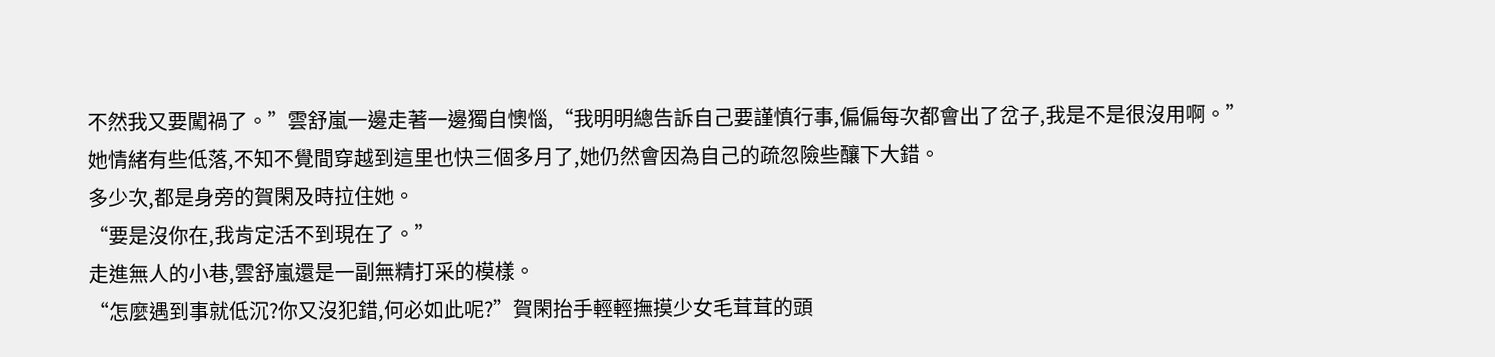不然我又要闖禍了。”雲舒嵐一邊走著一邊獨自懊惱,“我明明總告訴自己要謹慎行事,偏偏每次都會出了岔子,我是不是很沒用啊。”
她情緒有些低落,不知不覺間穿越到這里也快三個多月了,她仍然會因為自己的疏忽險些釀下大錯。
多少次,都是身旁的賀閑及時拉住她。
“要是沒你在,我肯定活不到現在了。”
走進無人的小巷,雲舒嵐還是一副無精打采的模樣。
“怎麼遇到事就低沉?你又沒犯錯,何必如此呢?”賀閑抬手輕輕撫摸少女毛茸茸的頭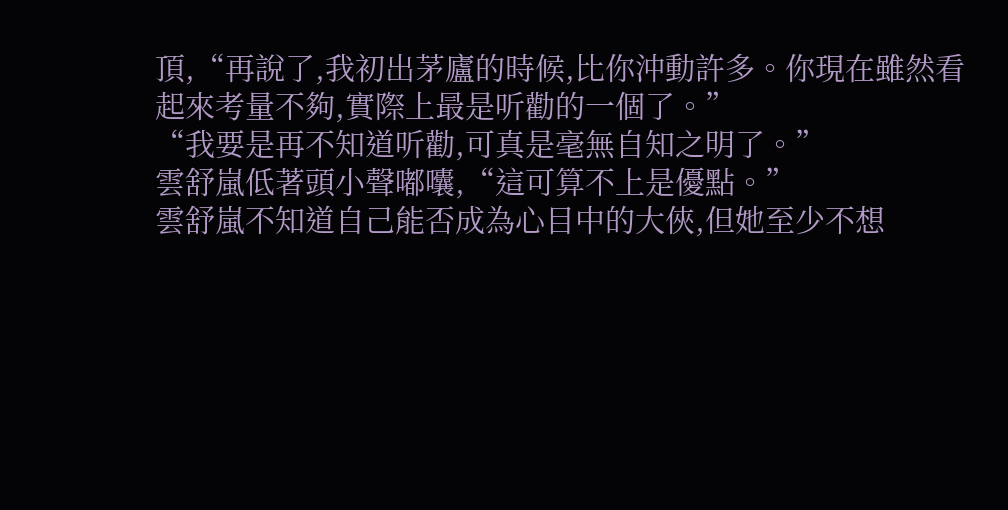頂,“再說了,我初出茅廬的時候,比你沖動許多。你現在雖然看起來考量不夠,實際上最是听勸的一個了。”
“我要是再不知道听勸,可真是毫無自知之明了。”
雲舒嵐低著頭小聲嘟囔,“這可算不上是優點。”
雲舒嵐不知道自己能否成為心目中的大俠,但她至少不想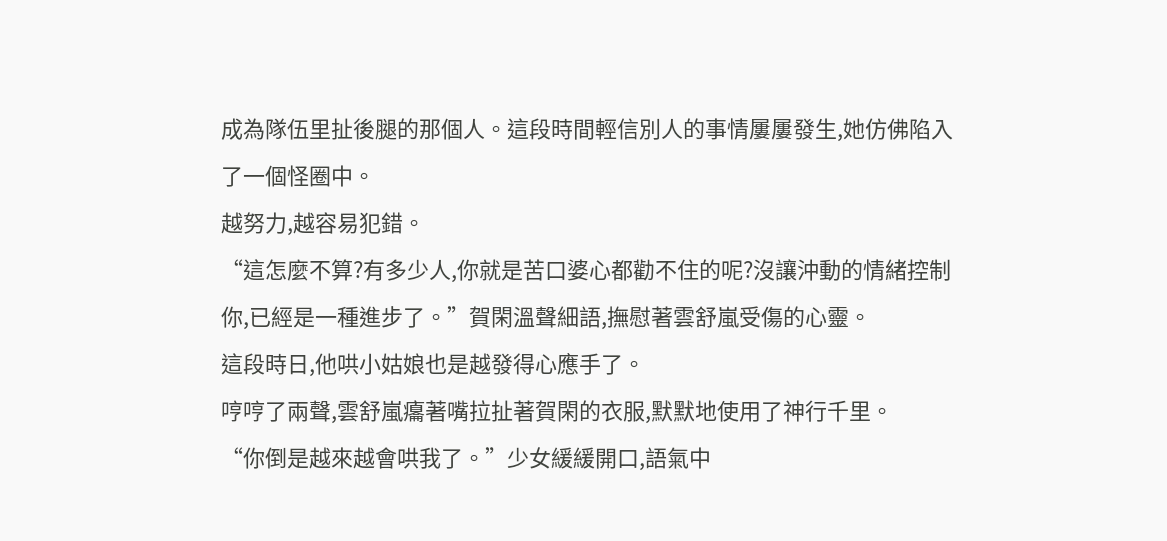成為隊伍里扯後腿的那個人。這段時間輕信別人的事情屢屢發生,她仿佛陷入了一個怪圈中。
越努力,越容易犯錯。
“這怎麼不算?有多少人,你就是苦口婆心都勸不住的呢?沒讓沖動的情緒控制你,已經是一種進步了。”賀閑溫聲細語,撫慰著雲舒嵐受傷的心靈。
這段時日,他哄小姑娘也是越發得心應手了。
哼哼了兩聲,雲舒嵐癟著嘴拉扯著賀閑的衣服,默默地使用了神行千里。
“你倒是越來越會哄我了。”少女緩緩開口,語氣中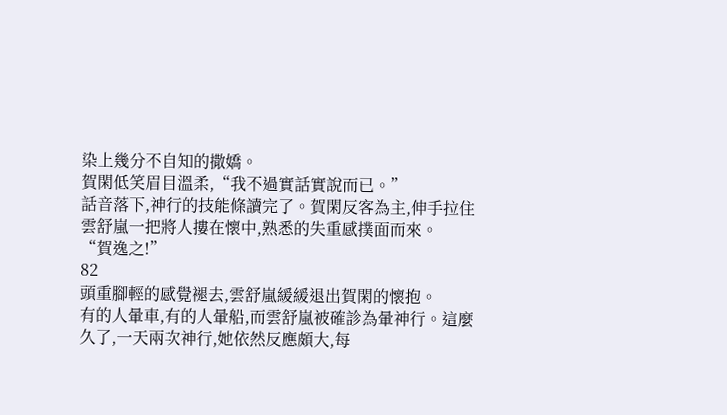染上幾分不自知的撒嬌。
賀閑低笑眉目溫柔,“我不過實話實說而已。”
話音落下,神行的技能條讀完了。賀閑反客為主,伸手拉住雲舒嵐一把將人摟在懷中,熟悉的失重感撲面而來。
“賀逸之!”
82
頭重腳輕的感覺褪去,雲舒嵐緩緩退出賀閑的懷抱。
有的人暈車,有的人暈船,而雲舒嵐被確診為暈神行。這麼久了,一天兩次神行,她依然反應頗大,每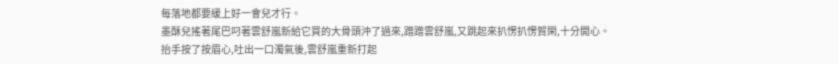每落地都要緩上好一會兒才行。
墨酥兒搖著尾巴叼著雲舒嵐新給它買的大骨頭沖了過來,蹭蹭雲舒嵐,又跳起來扒愣扒愣賀閑,十分開心。
抬手按了按眉心,吐出一口濁氣後,雲舒嵐重新打起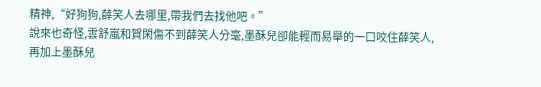精神,“好狗狗,薛笑人去哪里,帶我們去找他吧。”
說來也奇怪,雲舒嵐和賀閑傷不到薛笑人分毫,墨酥兒卻能輕而易舉的一口咬住薛笑人,再加上墨酥兒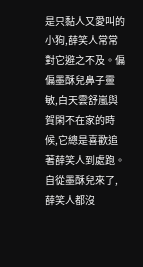是只黏人又愛叫的小狗,薛笑人常常對它避之不及。偏偏墨酥兒鼻子靈敏,白天雲舒嵐與賀閑不在家的時候,它總是喜歡追著薛笑人到處跑。
自從墨酥兒來了,薛笑人都沒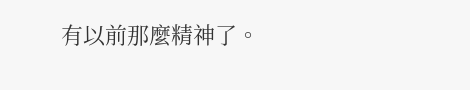有以前那麼精神了。